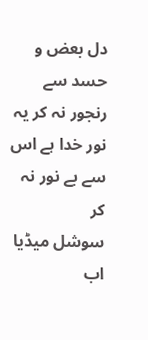دل بعض و حسد سے رنجور نہ کر یہ نور خدا ہے اس سے بے نور نہ کر
سوشل میڈیا اب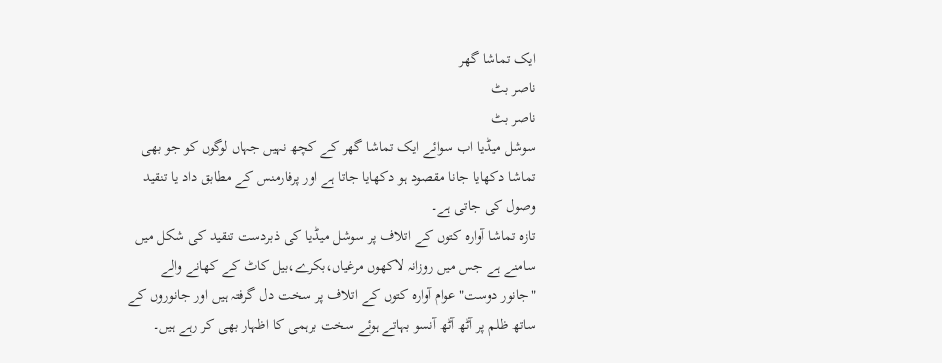ایک تماشا گھر
ناصر بٹ
ناصر بٹ
سوشل میڈیا اب سوائے ایک تماشا گھر کے کچھ نہیں جہاں لوگوں کو جو بھی تماشا دکھایا جانا مقصود ہو دکھایا جاتا ہے اور پرفارمنس کے مطابق داد یا تنقید وصول کی جاتی ہے۔
تازہ تماشا آوارہ کتوں کے اتلاف پر سوشل میڈیا کی ذبردست تنقید کی شکل میں سامنے ہے جس میں روزانہ لاکھوں مرغیاں،بکرے،بیل کاٹ کے کھانے والے "جانور دوست" عوام آوارہ کتوں کے اتلاف پر سخت دل گرفتہ ہیں اور جانوروں کے ساتھ ظلم پر آٹھ آٹھ آنسو بہاتے ہوئے سخت برہمی کا اظہار بھی کر رہے ہیں۔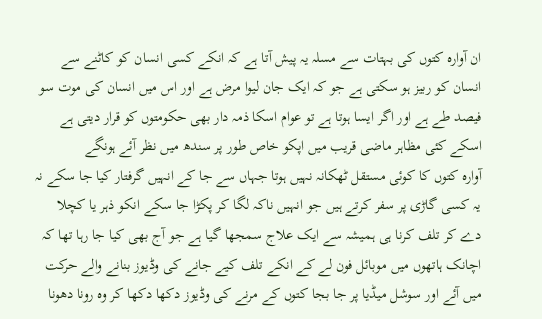ان آوارہ کتوں کی بہتات سے مسلہ یہ پیش آتا ہے کہ انکے کسی انسان کو کاٹنے سے انسان کو ربیز ہو سکتی ہے جو کہ ایک جان لیوا مرض ہے اور اس میں انسان کی موت سو فیصد طے ہے اور اگر ایسا ہوتا ہے تو عوام اسکا ذمہ دار بھی حکومتوں کو قرار دیتی ہے اسکے کئی مظاہر ماضی قریب میں اپکو خاص طور پر سندھ میں نظر آئے ہونگے
آوارہ کتوں کا کوئی مستقل ٹھکانہ نہیں ہوتا جہاں سے جا کے انہیں گرفتار کیا جا سکے نہ یہ کسی گاڑی پر سفر کرتے ہیں جو انہیں ناکہ لگا کر پکڑا جا سکے انکو ذہر یا کچلا دے کر تلف کرنا ہی ہمیشہ سے ایک علاج سمجھا گیا ہے جو آج بھی کیا جا رہا تھا کہ اچانک ہاتھوں میں موبائل فون لے کے انکے تلف کیے جانے کی وڈیوز بنانے والے حرکت میں آئے اور سوشل میڈیا پر جا بجا کتوں کے مرنے کی وڈیوز دکھا دکھا کر وہ رونا دھونا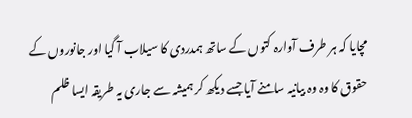مچایا کہ ہر طرف آوارہ کتوں کے ساتھ ہمدردی کا سیلاب آ گیا اور جانوروں کے حقوق کا وہ وہ بیانیہ سامنے آیا جسے دیکھ کر ہمیشہ سے جاری یہ طریقہ ایسا ظلم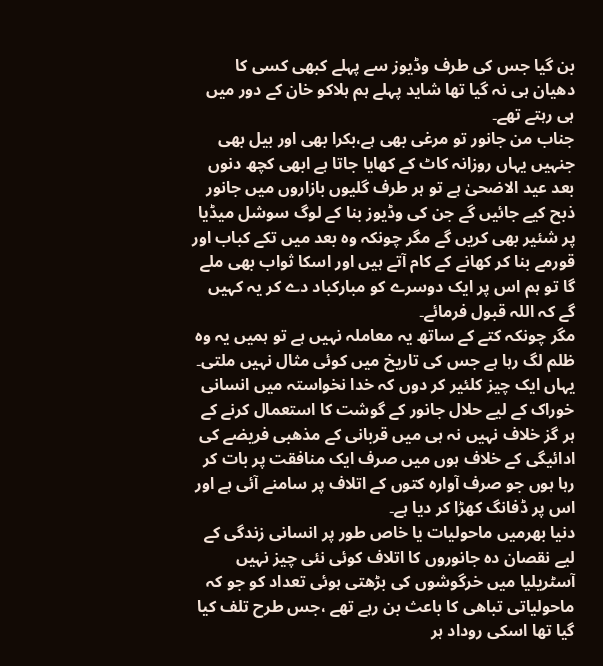بن گیا جس کی طرف وڈیوز سے پہلے کبھی کسی کا دھیان ہی نہ گیا تھا شاید پہلے ہم ہلاکو خان کے دور میں ہی رہتے تھے۔
جناب من جانور تو مرغی بھی ہے،بکرا بھی اور بیل بھی جنہیں یہاں روزانہ کاٹ کے کھایا جاتا ہے ابھی کچھ دنوں بعد عید الاضحیٰ ہے تو ہر طرف گلیوں بازاروں میں جانور ذبح کیے جائیں گے جن کی وڈیوز بنا کے لوگ سوشل میڈیا پر شئیر بھی کریں گے مگر چونکہ وہ بعد میں تکے کباب اور قورمے بنا کر کھانے کے کام آتے ہیں اور اسکا ثواب بھی ملے گا تو ہم اس پر ایک دوسرے کو مبارکباد دے کر یہ کہیں گے کہ اللہ قبول فرمائے۔
مگر چونکہ کتے کے ساتھ یہ معاملہ نہیں ہے تو ہمیں یہ وہ ظلم لگ رہا ہے جس کی تاریخ میں کوئی مثال نہیں ملتی۔
یہاں ایک چیز کلئیر کر دوں کہ خدا نخواستہ میں انسانی خوراک کے لیے حلال جانور کے گوشت کا استعمال کرنے کے ہر گز خلاف نہیں نہ ہی میں قربانی کے مذھبی فریضے کی ادائیگی کے خلاف ہوں میں صرف ایک منافقت پر بات کر رہا ہوں جو صرف آوارہ کتوں کے اتلاف پر سامنے آئی ہے اور اس پر ڈفانگ کھڑا کر دیا ہے۔
دنیا بھرمیں ماحولیات یا خاص طور پر انسانی زندگی کے لیے نقصان دہ جانوروں کا اتلاف کوئی نئی چیز نہیں آسٹریلیا میں خرگوشوں کی بڑھتی ہوئی تعداد کو جو کہ ماحولیاتی تباھی کا باعث بن رہے تھے ،جس طرح تلف کیا گیا تھا اسکی روداد ہر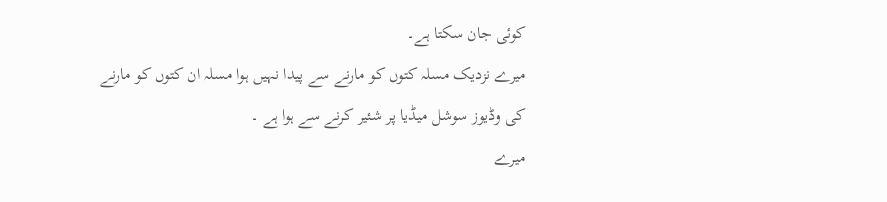کوئی جان سکتا ہے۔
میرے نزدیک مسلہ کتوں کو مارنے سے پیدا نہیں ہوا مسلہ ان کتوں کو مارنے کی وڈیوز سوشل میڈیا پر شئیر کرنے سے ہوا ہے ۔
میرے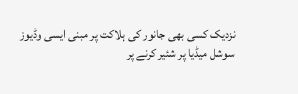نزدیک کسی بھی جانور کی ہلاکت پر مبنی ایسی وڈیوز سوشل میڈیا پر شئیر کرنے پر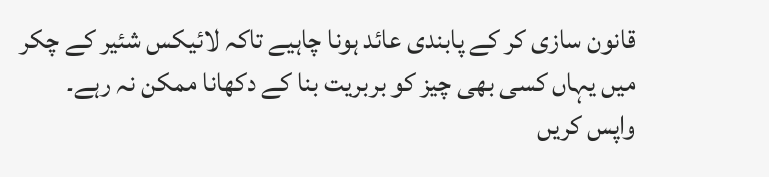قانون سازی کر کے پابندی عائد ہونا چاہیے تاکہ لائیکس شئیر کے چکر میں یہاں کسی بھی چیز کو بربریت بنا کے دکھانا ممکن نہ رہے۔
واپس کریں